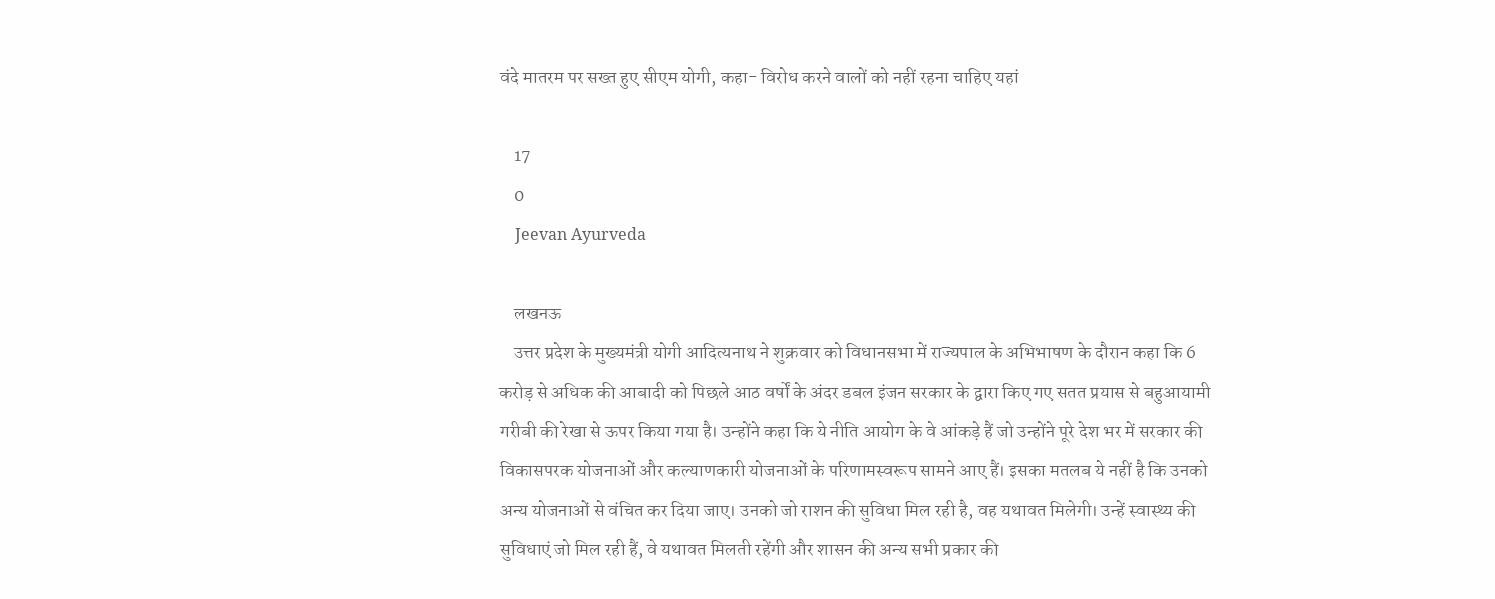वंदे मातरम पर सख्त हुए सीएम योगी, कहा- विरोध करने वालों को नहीं रहना चाहिए यहां

    17
    0
    Jeevan Ayurveda

    लखनऊ
    उत्तर प्रदेश के मुख्यमंत्री योगी आदित्यनाथ ने शुक्रवार को विधानसभा में राज्यपाल के अभिभाषण के दौरान कहा कि 6 करोड़ से अधिक की आबादी को पिछले आठ वर्षों के अंदर डबल इंजन सरकार के द्वारा किए गए सतत प्रयास से बहुआयामी गरीबी की रेखा से ऊपर किया गया है। उन्होंने कहा कि ये नीति आयोग के वे आंकड़े हैं जो उन्होंने पूरे देश भर में सरकार की विकासपरक योजनाओं और कल्याणकारी योजनाओं के परिणामस्वरूप सामने आए हैं। इसका मतलब ये नहीं है कि उनको अन्य योजनाओं से वंचित कर दिया जाए। उनको जो राशन की सुविधा मिल रही है, वह यथावत मिलेगी। उन्हें स्वास्थ्य की सुविधाएं जो मिल रही हैं, वे यथावत मिलती रहेंगी और शासन की अन्य सभी प्रकार की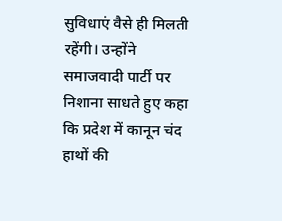सुविधाएं वैसे ही मिलती रहेंगी। उन्होंने समाजवादी पार्टी पर निशाना साधते हुए कहा कि प्रदेश में कानून चंद हाथों की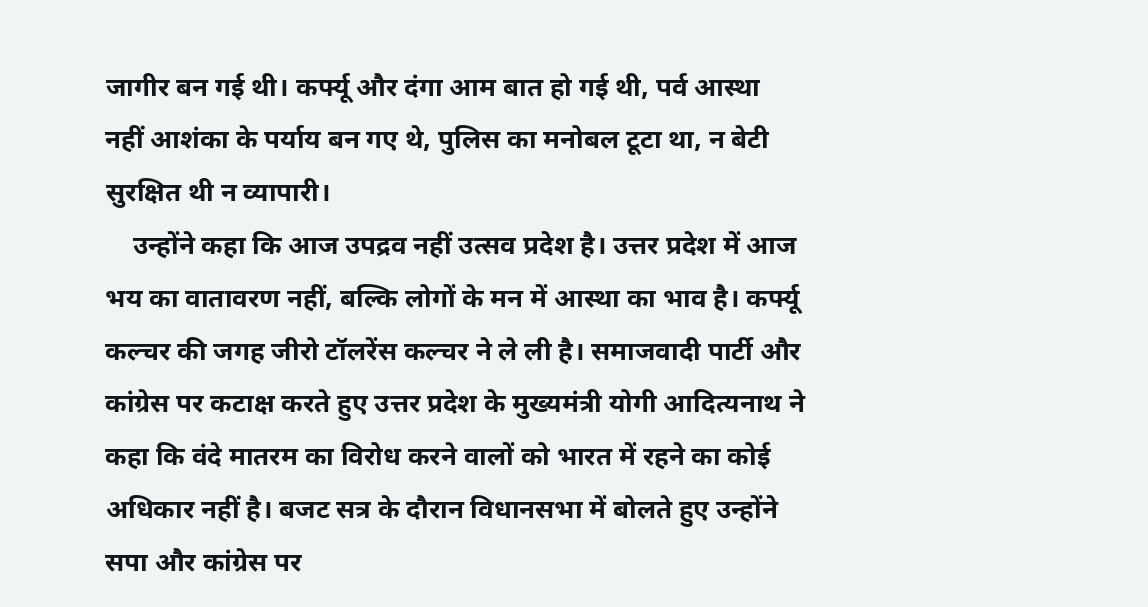जागीर बन गई थी। कर्फ्यू और दंगा आम बात हो गई थी, पर्व आस्था नहीं आशंका के पर्याय बन गए थे, पुलिस का मनोबल टूटा था, न बेटी सुरक्षित थी न व्यापारी।
    उन्होंने कहा कि आज उपद्रव नहीं उत्सव प्रदेश है। उत्तर प्रदेश में आज भय का वातावरण नहीं, बल्कि लोगों के मन में आस्था का भाव है। कर्फ्यू कल्चर की जगह जीरो टॉलरेंस कल्चर ने ले ली है। समाजवादी पार्टी और कांग्रेस पर कटाक्ष करते हुए उत्तर प्रदेश के मुख्यमंत्री योगी आदित्यनाथ ने कहा कि वंदे मातरम का विरोध करने वालों को भारत में रहने का कोई अधिकार नहीं है। बजट सत्र के दौरान विधानसभा में बोलते हुए उन्होंने सपा और कांग्रेस पर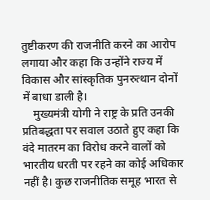तुष्टीकरण की राजनीति करने का आरोप लगाया और कहा कि उन्होंने राज्य में विकास और सांस्कृतिक पुनरुत्थान दोनों में बाधा डाली है।
    मुख्यमंत्री योगी ने राष्ट्र के प्रति उनकी प्रतिबद्धता पर सवाल उठाते हुए कहा कि वंदे मातरम का विरोध करने वालों को भारतीय धरती पर रहने का कोई अधिकार नहीं है। कुछ राजनीतिक समूह भारत से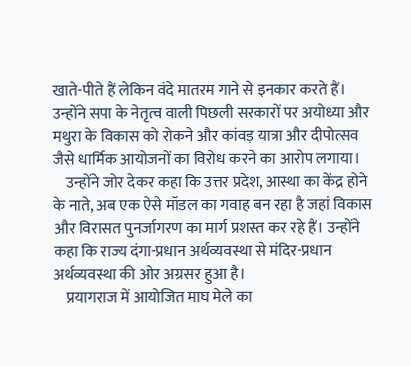खाते-पीते हैं लेकिन वंदे मातरम गाने से इनकार करते हैं। उन्होंने सपा के नेतृत्व वाली पिछली सरकारों पर अयोध्या और मथुरा के विकास को रोकने और कांवड़ यात्रा और दीपोत्सव जैसे धार्मिक आयोजनों का विरोध करने का आरोप लगाया।
    उन्होंने जोर देकर कहा कि उत्तर प्रदेश, आस्था का केंद्र होने के नाते, अब एक ऐसे मॉडल का गवाह बन रहा है जहां विकास और विरासत पुनर्जागरण का मार्ग प्रशस्त कर रहे हैं। उन्होंने कहा कि राज्य दंगा-प्रधान अर्थव्यवस्था से मंदिर-प्रधान अर्थव्यवस्था की ओर अग्रसर हुआ है।
    प्रयागराज में आयोजित माघ मेले का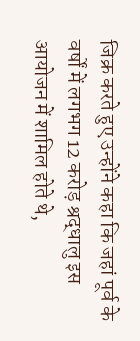जिक्र करते हुए उन्होंने कहा कि जहां पूर्व के वर्षों में लगभग 12 करोड़ श्रद्धालु इस आयोजन में शामिल होते थे,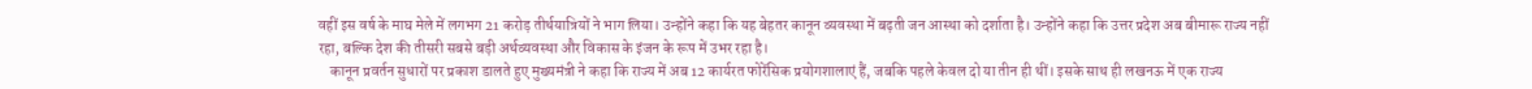वहीं इस वर्ष के माघ मेले में लगभग 21 करोड़ तीर्थयात्रियों ने भाग लिया। उन्होंने कहा कि यह बेहतर कानून व्यवस्था में बढ़ती जन आस्था को दर्शाता है। उन्होंने कहा कि उत्तर प्रदेश अब बीमारू राज्य नहीं रहा, बल्कि देश की तीसरी सबसे बड़ी अर्थव्यवस्था और विकास के इंजन के रूप में उभर रहा है।
    कानून प्रवर्तन सुधारों पर प्रकाश डालते हुए मुख्यमंत्री ने कहा कि राज्य में अब 12 कार्यरत फोरेंसिक प्रयोगशालाएं हैं, जबकि पहले केवल दो या तीन ही थीं। इसके साथ ही लखनऊ में एक राज्य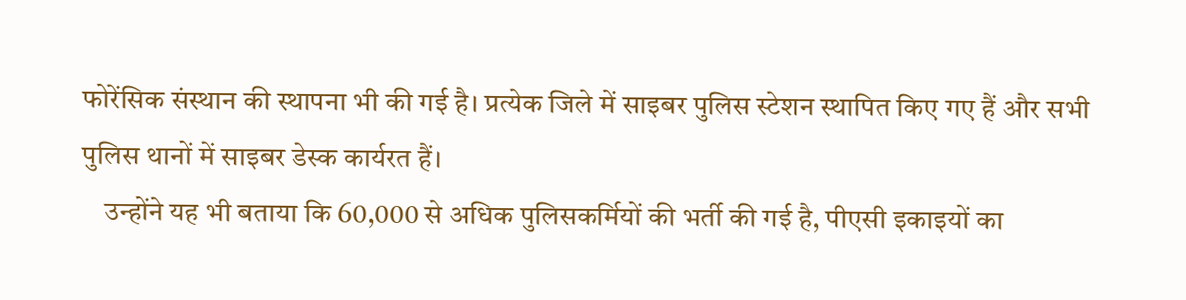फोरेंसिक संस्थान की स्थापना भी की गई है। प्रत्येक जिले में साइबर पुलिस स्टेशन स्थापित किए गए हैं और सभी पुलिस थानों में साइबर डेस्क कार्यरत हैं।
    उन्होंने यह भी बताया कि 60,000 से अधिक पुलिसकर्मियों की भर्ती की गई है, पीएसी इकाइयों का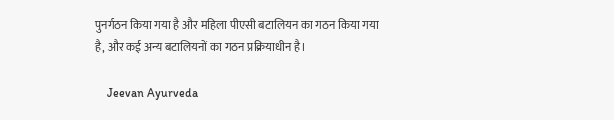पुनर्गठन किया गया है और महिला पीएसी बटालियन का गठन किया गया है, और कई अन्य बटालियनों का गठन प्रक्रियाधीन है।

    Jeevan Ayurveda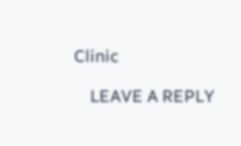Clinic

    LEAVE A REPLY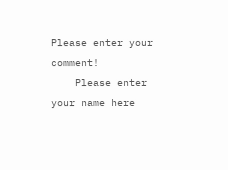Please enter your comment!
    Please enter your name here